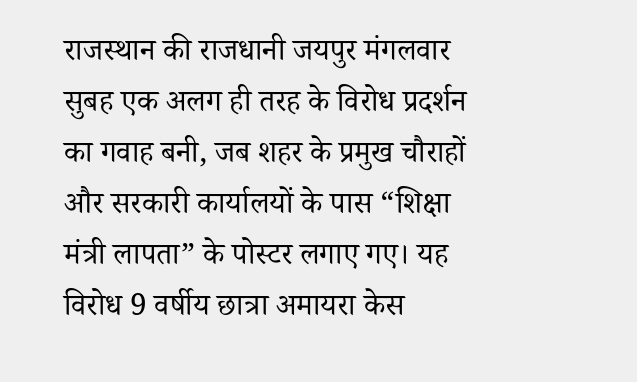राजस्थान की राजधानी जयपुर मंगलवार सुबह एक अलग ही तरह के विरोध प्रदर्शन का गवाह बनी, जब शहर के प्रमुख चौराहों और सरकारी कार्यालयों के पास “शिक्षा मंत्री लापता” के पोस्टर लगाए गए। यह विरोध 9 वर्षीय छात्रा अमायरा केस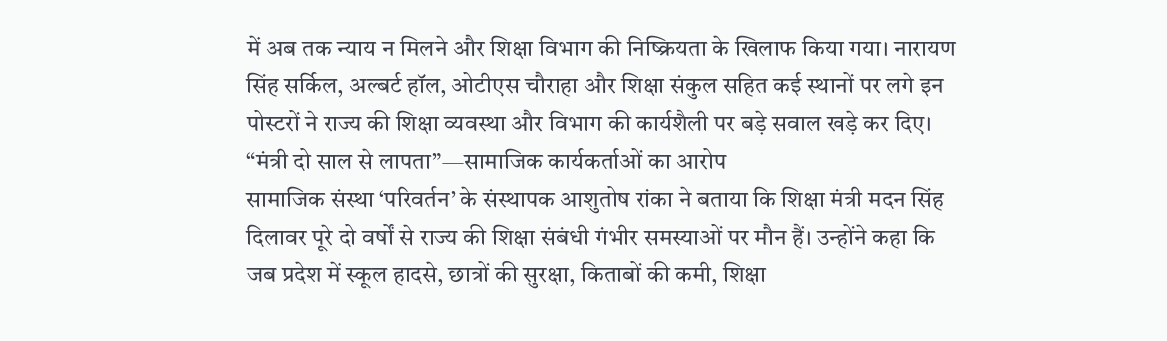में अब तक न्याय न मिलने और शिक्षा विभाग की निष्क्रियता के खिलाफ किया गया। नारायण सिंह सर्किल, अल्बर्ट हॉल, ओटीएस चौराहा और शिक्षा संकुल सहित कई स्थानों पर लगे इन पोस्टरों ने राज्य की शिक्षा व्यवस्था और विभाग की कार्यशैली पर बड़े सवाल खड़े कर दिए।
“मंत्री दो साल से लापता”—सामाजिक कार्यकर्ताओं का आरोप
सामाजिक संस्था ‘परिवर्तन’ के संस्थापक आशुतोष रांका ने बताया कि शिक्षा मंत्री मदन सिंह दिलावर पूरे दो वर्षों से राज्य की शिक्षा संबंधी गंभीर समस्याओं पर मौन हैं। उन्होंने कहा कि जब प्रदेश में स्कूल हादसे, छात्रों की सुरक्षा, किताबों की कमी, शिक्षा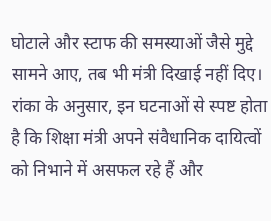घोटाले और स्टाफ की समस्याओं जैसे मुद्दे सामने आए, तब भी मंत्री दिखाई नहीं दिए। रांका के अनुसार, इन घटनाओं से स्पष्ट होता है कि शिक्षा मंत्री अपने संवैधानिक दायित्वों को निभाने में असफल रहे हैं और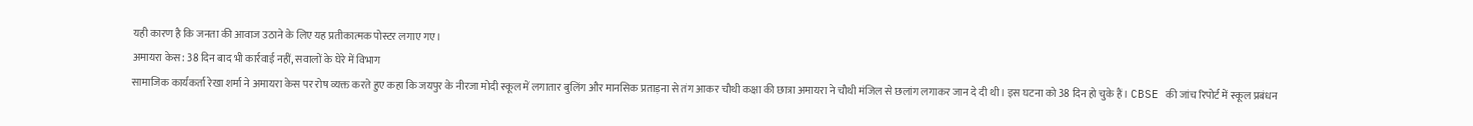यही कारण है कि जनता की आवाज उठाने के लिए यह प्रतीकात्मक पोस्टर लगाए गए।
अमायरा केस: 38 दिन बाद भी कार्रवाई नहीं, सवालों के घेरे में विभाग
सामाजिक कार्यकर्ता रेखा शर्मा ने अमायरा केस पर रोष व्यक्त करते हुए कहा कि जयपुर के नीरजा मोदी स्कूल में लगातार बुलिंग और मानसिक प्रताड़ना से तंग आकर चौथी कक्षा की छात्रा अमायरा ने चौथी मंजिल से छलांग लगाकर जान दे दी थी। इस घटना को 38 दिन हो चुके हैं। CBSE की जांच रिपोर्ट में स्कूल प्रबंधन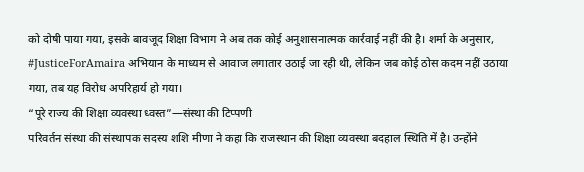को दोषी पाया गया, इसके बावजूद शिक्षा विभाग ने अब तक कोई अनुशासनात्मक कार्रवाई नहीं की है। शर्मा के अनुसार, #JusticeForAmaira अभियान के माध्यम से आवाज लगातार उठाई जा रही थी, लेकिन जब कोई ठोस कदम नहीं उठाया गया, तब यह विरोध अपरिहार्य हो गया।
“पूरे राज्य की शिक्षा व्यवस्था ध्वस्त”—संस्था की टिप्पणी
परिवर्तन संस्था की संस्थापक सदस्य शशि मीणा ने कहा कि राजस्थान की शिक्षा व्यवस्था बदहाल स्थिति में है। उन्होंने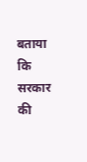बताया कि सरकार की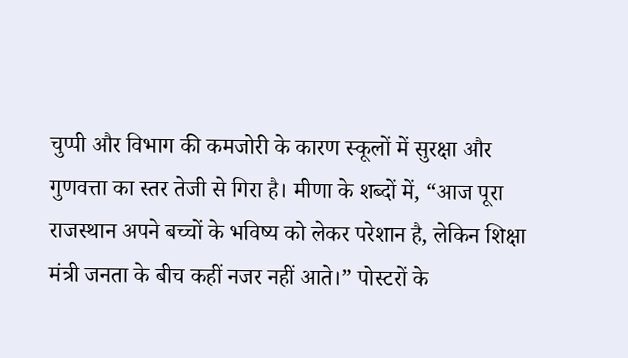चुप्पी और विभाग की कमजोरी के कारण स्कूलों में सुरक्षा और गुणवत्ता का स्तर तेजी से गिरा है। मीणा के शब्दों में, “आज पूरा राजस्थान अपने बच्चों के भविष्य को लेकर परेशान है, लेकिन शिक्षा मंत्री जनता के बीच कहीं नजर नहीं आते।” पोस्टरों के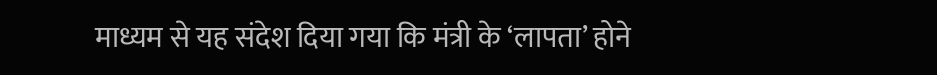माध्यम से यह संदेश दिया गया कि मंत्री के ‘लापता’ होने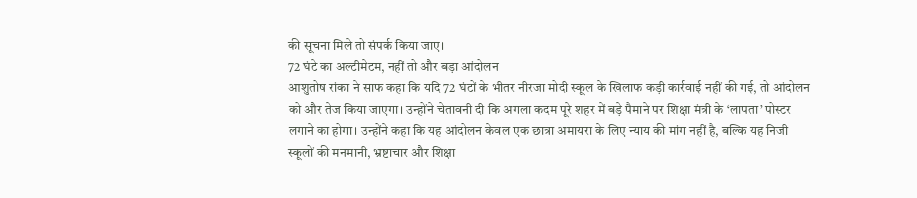की सूचना मिले तो संपर्क किया जाए।
72 घंटे का अल्टीमेटम, नहीं तो और बड़ा आंदोलन
आशुतोष रांका ने साफ कहा कि यदि 72 घंटों के भीतर नीरजा मोदी स्कूल के खिलाफ कड़ी कार्रवाई नहीं की गई, तो आंदोलन को और तेज किया जाएगा। उन्होंने चेतावनी दी कि अगला कदम पूरे शहर में बड़े पैमाने पर शिक्षा मंत्री के ‘लापता’ पोस्टर लगाने का होगा। उन्होंने कहा कि यह आंदोलन केवल एक छात्रा अमायरा के लिए न्याय की मांग नहीं है, बल्कि यह निजी स्कूलों की मनमानी, भ्रष्टाचार और शिक्षा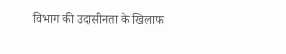विभाग की उदासीनता के खिलाफ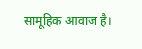सामूहिक आवाज है।